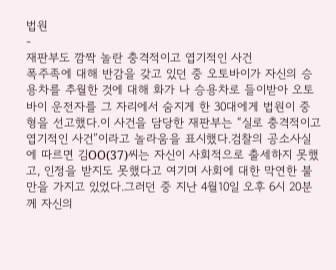법원
-
재판부도 깜짝 놀란 충격적이고 엽기적인 사건
폭주족에 대해 반감을 갖고 있던 중 오토바이가 자신의 승용차를 추월한 것에 대해 화가 나 승용차로 들이받아 오토바이 운전자를 그 자리에서 숨지게 한 30대에게 법원이 중형을 선고했다.이 사건을 담당한 재판부는 “실로 충격적이고 엽기적인 사건”이라고 놀라움을 표시했다.검찰의 공소사실에 따르면 김OO(37)씨는 자신이 사회적으로 출세하지 못했고, 인정을 받지도 못했다고 여기며 사회에 대한 막연한 불만을 가지고 있었다.그러던 중 지난 4월10일 오후 6시 20분께 자신의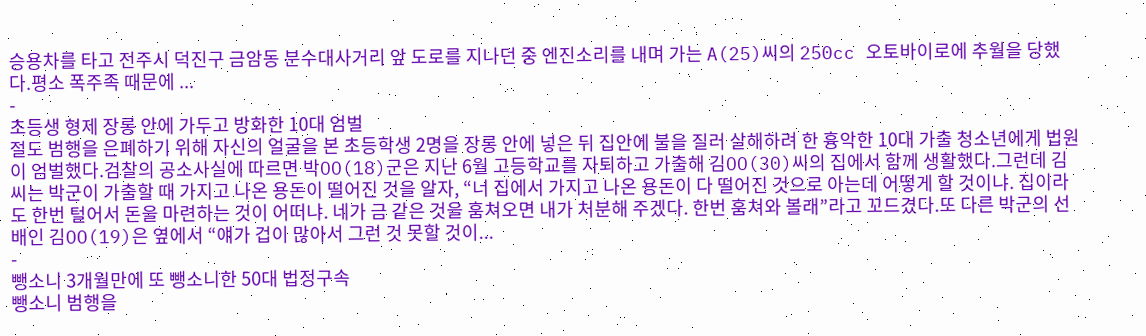승용차를 타고 전주시 덕진구 금암동 분수대사거리 앞 도로를 지나던 중 엔진소리를 내며 가는 A(25)씨의 250cc 오토바이로에 추월을 당했다.평소 폭주족 때문에 ...
-
초등생 형제 장롱 안에 가두고 방화한 10대 엄벌
절도 범행을 은폐하기 위해 자신의 얼굴을 본 초등학생 2명을 장롱 안에 넣은 뒤 집안에 불을 질러 살해하려 한 흉악한 10대 가출 청소년에게 법원이 엄벌했다.검찰의 공소사실에 따르면 박OO(18)군은 지난 6월 고등학교를 자퇴하고 가출해 김OO(30)씨의 집에서 함께 생활했다.그런데 김씨는 박군이 가출할 때 가지고 나온 용돈이 떨어진 것을 알자, “너 집에서 가지고 나온 용돈이 다 떨어진 것으로 아는데 어떻게 할 것이냐. 집이라도 한번 털어서 돈을 마련하는 것이 어떠냐. 네가 금 같은 것을 훔쳐오면 내가 처분해 주겠다. 한번 훔쳐와 볼래”라고 꼬드겼다.또 다른 박군의 선배인 김OO(19)은 옆에서 “얘가 겁이 많아서 그런 것 못할 것이...
-
뺑소니 3개월만에 또 뺑소니한 50대 법정구속
뺑소니 범행을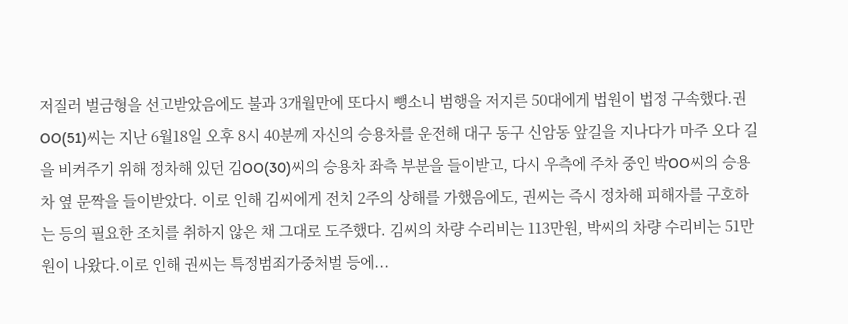저질러 벌금형을 선고받았음에도 불과 3개월만에 또다시 뺑소니 범행을 저지른 50대에게 법원이 법정 구속했다.권OO(51)씨는 지난 6월18일 오후 8시 40분께 자신의 승용차를 운전해 대구 동구 신암동 앞길을 지나다가 마주 오다 길을 비켜주기 위해 정차해 있던 김OO(30)씨의 승용차 좌측 부분을 들이받고, 다시 우측에 주차 중인 박OO씨의 승용차 옆 문짝을 들이받았다. 이로 인해 김씨에게 전치 2주의 상해를 가했음에도, 권씨는 즉시 정차해 피해자를 구호하는 등의 필요한 조치를 취하지 않은 채 그대로 도주했다. 김씨의 차량 수리비는 113만원, 박씨의 차량 수리비는 51만원이 나왔다.이로 인해 권씨는 특정범죄가중처벌 등에...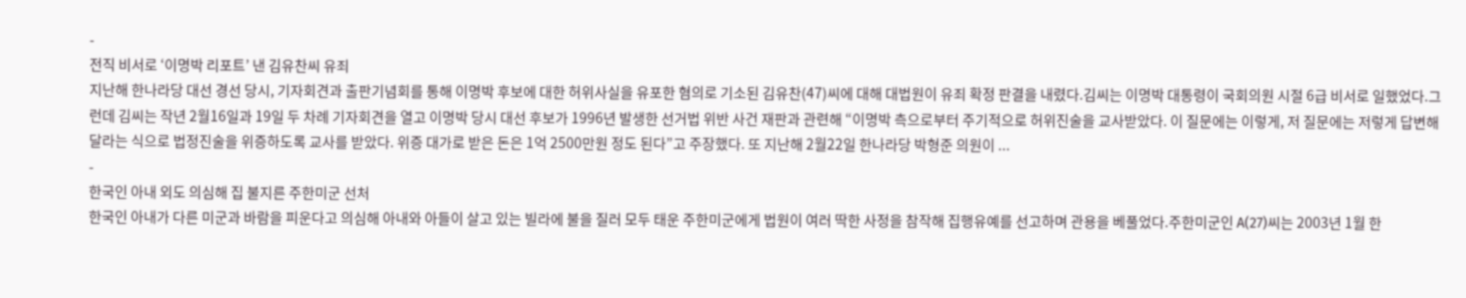-
전직 비서로 ‘이명박 리포트’ 낸 김유찬씨 유죄
지난해 한나라당 대선 경선 당시, 기자회견과 출판기념회를 통해 이명박 후보에 대한 허위사실을 유포한 혐의로 기소된 김유찬(47)씨에 대해 대법원이 유죄 확정 판결을 내렸다.김씨는 이명박 대통령이 국회의원 시절 6급 비서로 일했었다.그런데 김씨는 작년 2월16일과 19일 두 차례 기자회견을 열고 이명박 당시 대선 후보가 1996년 발생한 선거법 위반 사건 재판과 관련해 “이명박 측으로부터 주기적으로 허위진술을 교사받았다. 이 질문에는 이렇게, 저 질문에는 저렇게 답변해 달라는 식으로 법정진술을 위증하도록 교사를 받았다. 위증 대가로 받은 돈은 1억 2500만원 정도 된다”고 주장했다. 또 지난해 2월22일 한나라당 박형준 의원이 ...
-
한국인 아내 외도 의심해 집 불지른 주한미군 선처
한국인 아내가 다른 미군과 바람을 피운다고 의심해 아내와 아들이 살고 있는 빌라에 불을 질러 모두 태운 주한미군에게 법원이 여러 딱한 사정을 참작해 집행유예를 선고하며 관용을 베풀었다.주한미군인 A(27)씨는 2003년 1월 한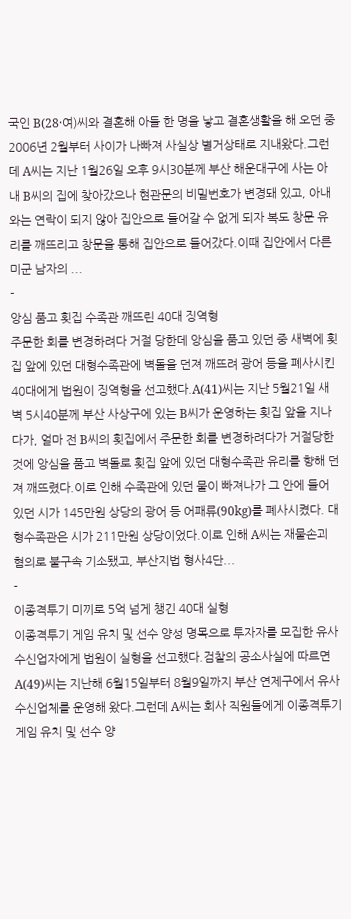국인 B(28·여)씨와 결혼해 아들 한 명을 낳고 결혼생활을 해 오던 중 2006년 2월부터 사이가 나빠져 사실상 별거상태로 지내왔다.그런데 A씨는 지난 1월26일 오후 9시30분께 부산 해운대구에 사는 아내 B씨의 집에 찾아갔으나 현관문의 비밀번호가 변경돼 있고, 아내와는 연락이 되지 않아 집안으로 들어갈 수 없게 되자 복도 창문 유리를 깨뜨리고 창문을 통해 집안으로 들어갔다.이때 집안에서 다른 미군 남자의 ...
-
앙심 품고 횟집 수족관 깨뜨린 40대 징역형
주문한 회를 변경하려다 거절 당한데 앙심을 품고 있던 중 새벽에 횟집 앞에 있던 대형수족관에 벽돌을 던져 깨뜨려 광어 등을 폐사시킨 40대에게 법원이 징역형을 선고했다.A(41)씨는 지난 5월21일 새벽 5시40분께 부산 사상구에 있는 B씨가 운영하는 횟집 앞을 지나다가, 얼마 전 B씨의 횟집에서 주문한 회를 변경하려다가 거절당한 것에 앙심을 품고 벽돌로 횟집 앞에 있던 대형수족관 유리를 향해 던져 깨뜨렸다.이로 인해 수족관에 있던 물이 빠져나가 그 안에 들어 있던 시가 145만원 상당의 광어 등 어패류(90kg)를 폐사시켰다. 대형수족관은 시가 211만원 상당이었다.이로 인해 A씨는 재물손괴 혐의로 불구속 기소됐고, 부산지법 형사4단...
-
이종격투기 미끼로 5억 넘게 챙긴 40대 실형
이종격투기 게임 유치 및 선수 양성 명목으로 투자자를 모집한 유사수신업자에게 법원이 실형을 선고했다.검찰의 공소사실에 따르면 A(49)씨는 지난해 6월15일부터 8월9일까지 부산 연제구에서 유사수신업체를 운영해 왔다.그런데 A씨는 회사 직원들에게 이종격투기 게임 유치 및 선수 양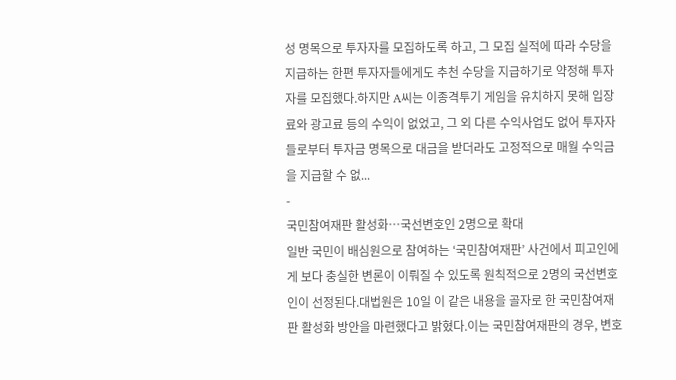성 명목으로 투자자를 모집하도록 하고, 그 모집 실적에 따라 수당을 지급하는 한편 투자자들에게도 추천 수당을 지급하기로 약정해 투자자를 모집했다.하지만 A씨는 이종격투기 게임을 유치하지 못해 입장료와 광고료 등의 수익이 없었고, 그 외 다른 수익사업도 없어 투자자들로부터 투자금 명목으로 대금을 받더라도 고정적으로 매월 수익금을 지급할 수 없...
-
국민참여재판 활성화…국선변호인 2명으로 확대
일반 국민이 배심원으로 참여하는 ‘국민참여재판’ 사건에서 피고인에게 보다 충실한 변론이 이뤄질 수 있도록 원칙적으로 2명의 국선변호인이 선정된다.대법원은 10일 이 같은 내용을 골자로 한 국민참여재판 활성화 방안을 마련했다고 밝혔다.이는 국민참여재판의 경우, 변호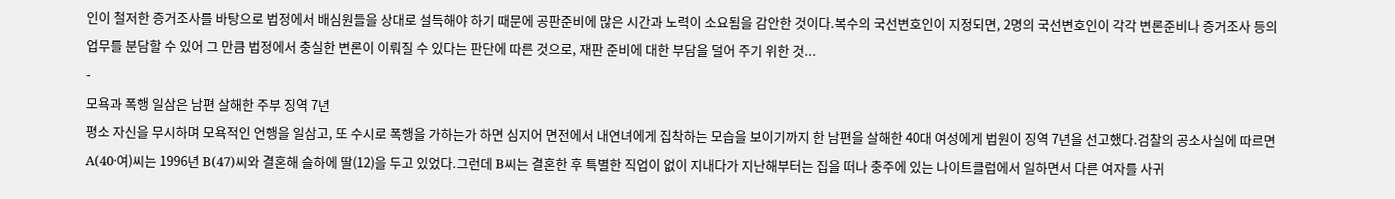인이 철저한 증거조사를 바탕으로 법정에서 배심원들을 상대로 설득해야 하기 때문에 공판준비에 많은 시간과 노력이 소요됨을 감안한 것이다.복수의 국선변호인이 지정되면, 2명의 국선변호인이 각각 변론준비나 증거조사 등의 업무를 분담할 수 있어 그 만큼 법정에서 충실한 변론이 이뤄질 수 있다는 판단에 따른 것으로, 재판 준비에 대한 부담을 덜어 주기 위한 것...
-
모욕과 폭행 일삼은 남편 살해한 주부 징역 7년
평소 자신을 무시하며 모욕적인 언행을 일삼고, 또 수시로 폭행을 가하는가 하면 심지어 면전에서 내연녀에게 집착하는 모습을 보이기까지 한 남편을 살해한 40대 여성에게 법원이 징역 7년을 선고했다.검찰의 공소사실에 따르면 A(40·여)씨는 1996년 B(47)씨와 결혼해 슬하에 딸(12)을 두고 있었다.그런데 B씨는 결혼한 후 특별한 직업이 없이 지내다가 지난해부터는 집을 떠나 충주에 있는 나이트클럽에서 일하면서 다른 여자를 사귀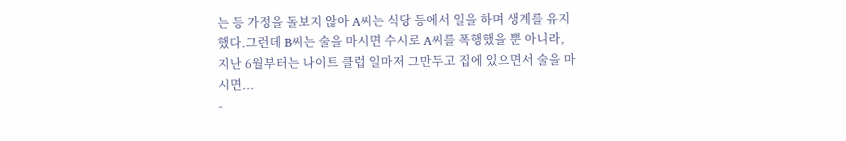는 등 가정을 돌보지 않아 A씨는 식당 등에서 일을 하며 생계를 유지했다.그런데 B씨는 술을 마시면 수시로 A씨를 폭행했을 뿐 아니라, 지난 6월부터는 나이트 클럽 일마저 그만두고 집에 있으면서 술을 마시면...
-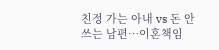친정 가는 아내 vs 돈 안 쓰는 남편…이혼책임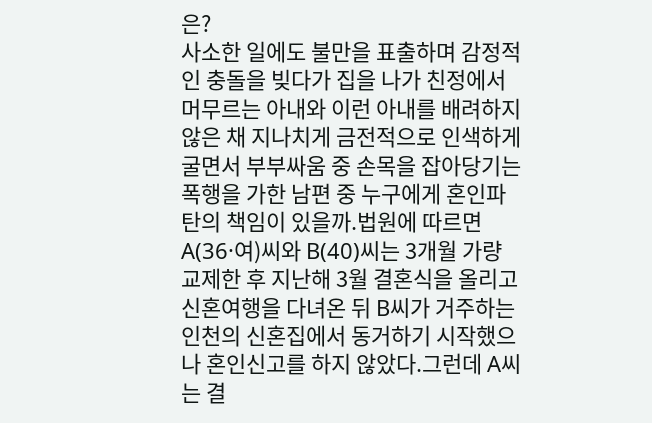은?
사소한 일에도 불만을 표출하며 감정적인 충돌을 빚다가 집을 나가 친정에서 머무르는 아내와 이런 아내를 배려하지 않은 채 지나치게 금전적으로 인색하게 굴면서 부부싸움 중 손목을 잡아당기는 폭행을 가한 남편 중 누구에게 혼인파탄의 책임이 있을까.법원에 따르면 A(36·여)씨와 B(40)씨는 3개월 가량 교제한 후 지난해 3월 결혼식을 올리고 신혼여행을 다녀온 뒤 B씨가 거주하는 인천의 신혼집에서 동거하기 시작했으나 혼인신고를 하지 않았다.그런데 A씨는 결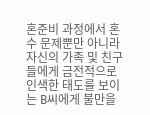혼준비 과정에서 혼수 문제뿐만 아니라 자신의 가족 및 친구들에게 금전적으로 인색한 태도를 보이는 B씨에게 불만을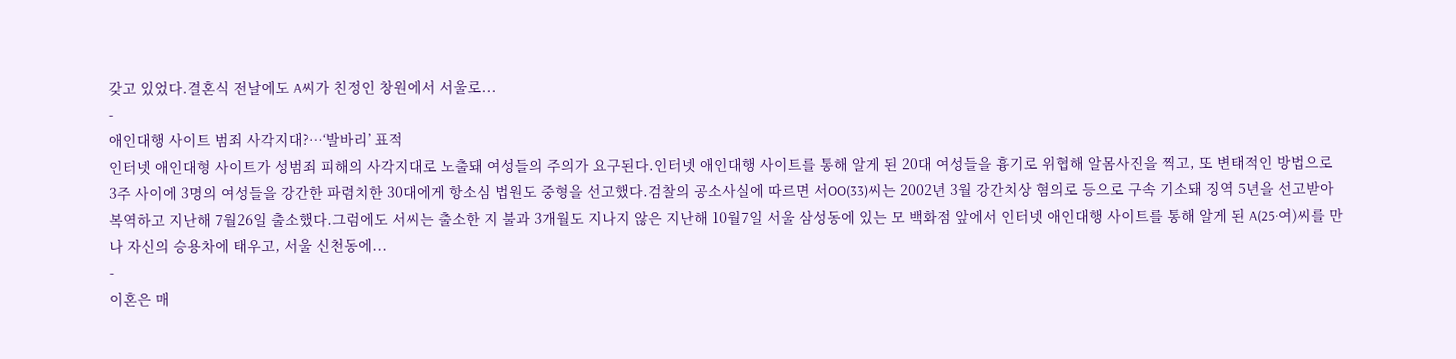갖고 있었다.결혼식 전날에도 A씨가 친정인 창원에서 서울로...
-
애인대행 사이트 범죄 사각지대?…‘발바리’ 표적
인터넷 애인대형 사이트가 성범죄 피해의 사각지대로 노출돼 여성들의 주의가 요구된다.인터넷 애인대행 사이트를 통해 알게 된 20대 여성들을 흉기로 위협해 알몸사진을 찍고, 또 변태적인 방법으로 3주 사이에 3명의 여성들을 강간한 파렴치한 30대에게 항소심 법원도 중형을 선고했다.검찰의 공소사실에 따르면 서OO(33)씨는 2002년 3월 강간치상 혐의로 등으로 구속 기소돼 징역 5년을 선고받아 복역하고 지난해 7월26일 출소했다.그럼에도 서씨는 출소한 지 불과 3개월도 지나지 않은 지난해 10월7일 서울 삼성동에 있는 모 백화점 앞에서 인터넷 애인대행 사이트를 통해 알게 된 A(25·여)씨를 만나 자신의 승용차에 태우고, 서울 신천동에...
-
이혼은 매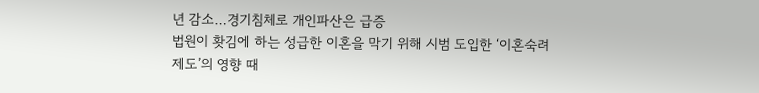년 감소…경기침체로 개인파산은 급증
법원이 홧김에 하는 성급한 이혼을 막기 위해 시범 도입한 ‘이혼숙려제도’의 영향 때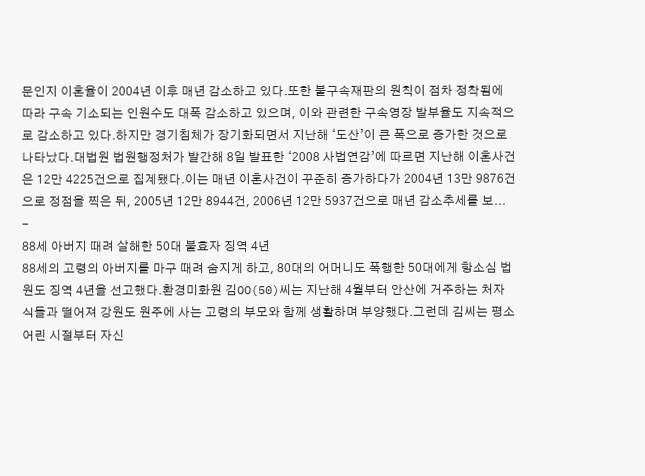문인지 이혼율이 2004년 이후 매년 감소하고 있다.또한 불구속재판의 원칙이 점차 정착됨에 따라 구속 기소되는 인원수도 대폭 감소하고 있으며, 이와 관련한 구속영장 발부율도 지속적으로 감소하고 있다.하지만 경기침체가 장기화되면서 지난해 ‘도산’이 큰 폭으로 증가한 것으로 나타났다.대법원 법원행정처가 발간해 8일 발표한 ‘2008 사법연감’에 따르면 지난해 이혼사건은 12만 4225건으로 집계됐다.이는 매년 이혼사건이 꾸준히 증가하다가 2004년 13만 9876건으로 정점을 찍은 뒤, 2005년 12만 8944건, 2006년 12만 5937건으로 매년 감소추세를 보...
-
88세 아버지 때려 살해한 50대 불효자 징역 4년
88세의 고령의 아버지를 마구 때려 숨지게 하고, 80대의 어머니도 폭행한 50대에게 항소심 법원도 징역 4년을 선고했다.환경미화원 김OO(50)씨는 지난해 4월부터 안산에 거주하는 처자식들과 떨어져 강원도 원주에 사는 고령의 부모와 함께 생활하며 부양했다.그런데 김씨는 평소 어린 시절부터 자신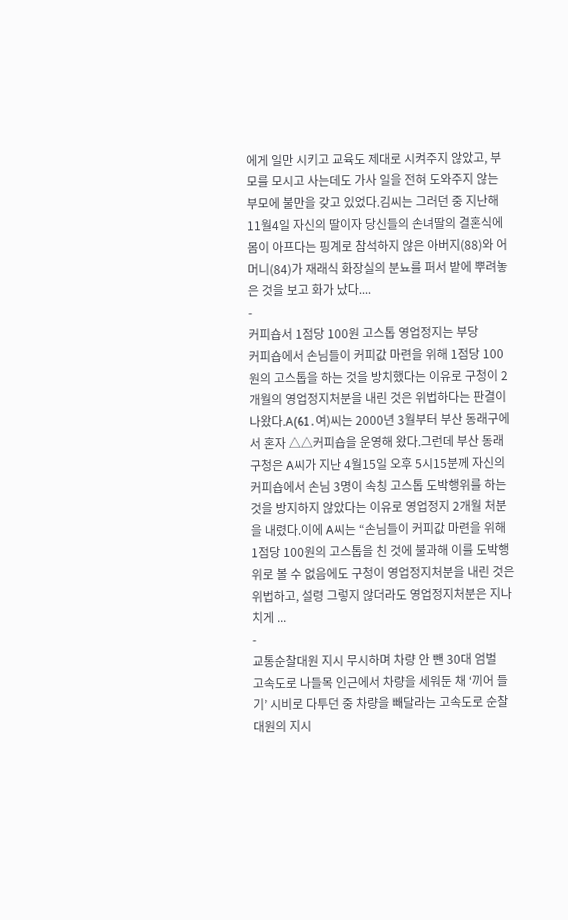에게 일만 시키고 교육도 제대로 시켜주지 않았고, 부모를 모시고 사는데도 가사 일을 전혀 도와주지 않는 부모에 불만을 갖고 있었다.김씨는 그러던 중 지난해 11월4일 자신의 딸이자 당신들의 손녀딸의 결혼식에 몸이 아프다는 핑계로 참석하지 않은 아버지(88)와 어머니(84)가 재래식 화장실의 분뇨를 퍼서 밭에 뿌려놓은 것을 보고 화가 났다....
-
커피숍서 1점당 100원 고스톱 영업정지는 부당
커피숍에서 손님들이 커피값 마련을 위해 1점당 100원의 고스톱을 하는 것을 방치했다는 이유로 구청이 2개월의 영업정지처분을 내린 것은 위법하다는 판결이 나왔다.A(61․여)씨는 2000년 3월부터 부산 동래구에서 혼자 △△커피숍을 운영해 왔다.그런데 부산 동래구청은 A씨가 지난 4월15일 오후 5시15분께 자신의 커피숍에서 손님 3명이 속칭 고스톱 도박행위를 하는 것을 방지하지 않았다는 이유로 영업정지 2개월 처분을 내렸다.이에 A씨는 “손님들이 커피값 마련을 위해 1점당 100원의 고스톱을 친 것에 불과해 이를 도박행위로 볼 수 없음에도 구청이 영업정지처분을 내린 것은 위법하고, 설령 그렇지 않더라도 영업정지처분은 지나치게 ...
-
교통순찰대원 지시 무시하며 차량 안 뺀 30대 엄벌
고속도로 나들목 인근에서 차량을 세워둔 채 ‘끼어 들기’ 시비로 다투던 중 차량을 빼달라는 고속도로 순찰대원의 지시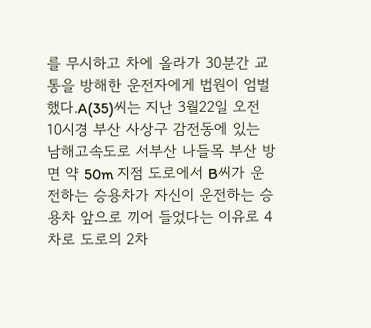를 무시하고 차에 올라가 30분간 교통을 방해한 운전자에게 법원이 엄벌했다.A(35)씨는 지난 3월22일 오전 10시경 부산 사상구 감전동에 있는 남해고속도로 서부산 나들목 부산 방면 약 50m 지점 도로에서 B씨가 운전하는 승용차가 자신이 운전하는 승용차 앞으로 끼어 들었다는 이유로 4차로 도로의 2차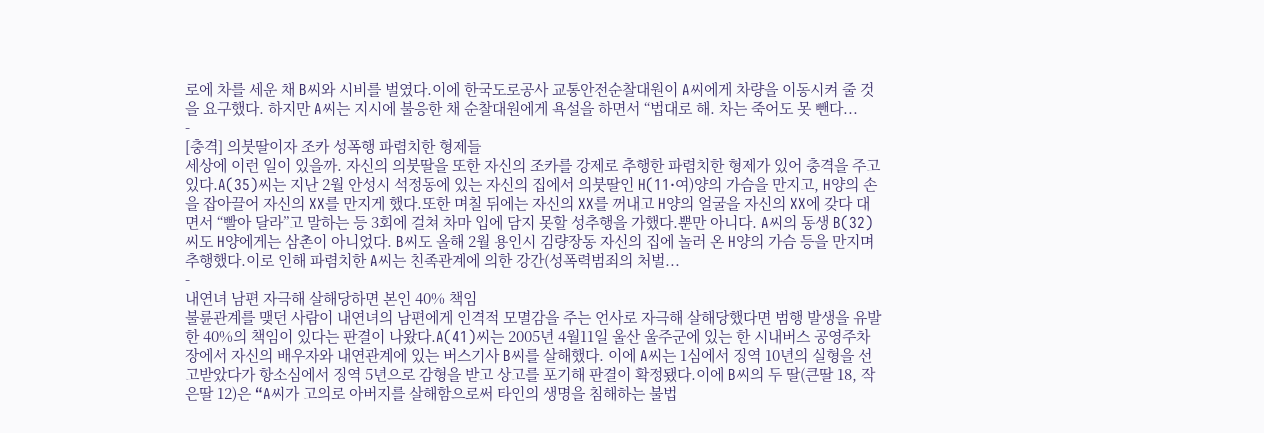로에 차를 세운 채 B씨와 시비를 벌였다.이에 한국도로공사 교통안전순찰대원이 A씨에게 차량을 이동시켜 줄 것을 요구했다. 하지만 A씨는 지시에 불응한 채 순찰대원에게 욕설을 하면서 “법대로 해. 차는 죽어도 못 뺀다...
-
[충격] 의붓딸이자 조카 성폭행 파렴치한 형제들
세상에 이런 일이 있을까. 자신의 의붓딸을 또한 자신의 조카를 강제로 추행한 파렴치한 형제가 있어 충격을 주고 있다.A(35)씨는 지난 2월 안성시 석정동에 있는 자신의 집에서 의붓딸인 H(11·여)양의 가슴을 만지고, H양의 손을 잡아끌어 자신의 XX를 만지게 했다.또한 며칠 뒤에는 자신의 XX를 꺼내고 H양의 얼굴을 자신의 XX에 갖다 대면서 “빨아 달라”고 말하는 등 3회에 걸쳐 차마 입에 담지 못할 성추행을 가했다.뿐만 아니다. A씨의 동생 B(32)씨도 H양에게는 삼촌이 아니었다. B씨도 올해 2월 용인시 김량장동 자신의 집에 놀러 온 H양의 가슴 등을 만지며 추행했다.이로 인해 파렴치한 A씨는 친족관계에 의한 강간(성폭력범죄의 처벌...
-
내연녀 남편 자극해 살해당하면 본인 40% 책임
불륜관계를 맺던 사람이 내연녀의 남편에게 인격적 모멸감을 주는 언사로 자극해 살해당했다면 범행 발생을 유발한 40%의 책임이 있다는 판결이 나왔다.A(41)씨는 2005년 4월11일 울산 울주군에 있는 한 시내버스 공영주차장에서 자신의 배우자와 내연관계에 있는 버스기사 B씨를 살해했다. 이에 A씨는 1심에서 징역 10년의 실형을 선고받았다가 항소심에서 징역 5년으로 감형을 받고 상고를 포기해 판결이 확정됐다.이에 B씨의 두 딸(큰딸 18, 작은딸 12)은 “A씨가 고의로 아버지를 살해함으로써 타인의 생명을 침해하는 불법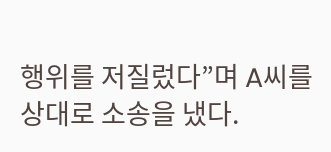행위를 저질렀다”며 A씨를 상대로 소송을 냈다.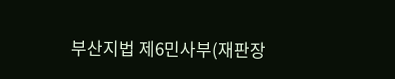부산지법 제6민사부(재판장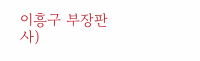이흥구 부장판사)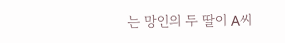는 망인의 두 딸이 A씨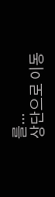를...
상단으로 이동